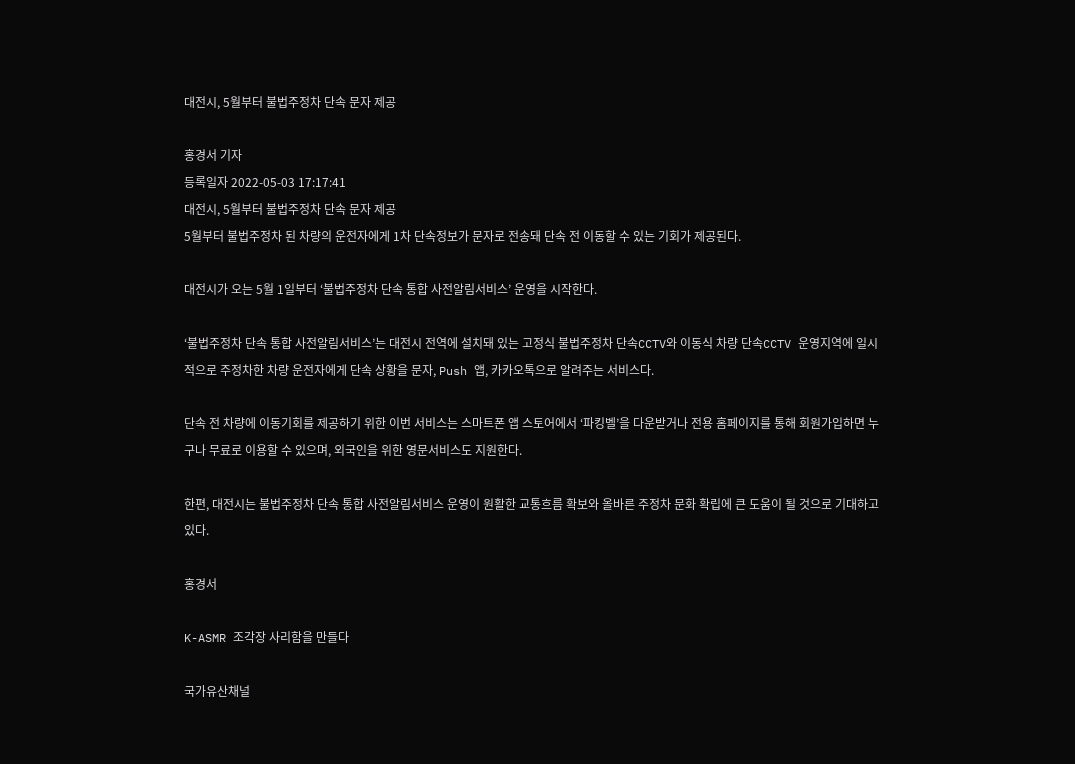대전시, 5월부터 불법주정차 단속 문자 제공

홍경서 기자
등록일자 2022-05-03 17:17:41
대전시, 5월부터 불법주정차 단속 문자 제공
5월부터 불법주정차 된 차량의 운전자에게 1차 단속정보가 문자로 전송돼 단속 전 이동할 수 있는 기회가 제공된다.

대전시가 오는 5월 1일부터 ‘불법주정차 단속 통합 사전알림서비스’ 운영을 시작한다.

‘불법주정차 단속 통합 사전알림서비스’는 대전시 전역에 설치돼 있는 고정식 불법주정차 단속CCTV와 이동식 차량 단속CCTV 운영지역에 일시적으로 주정차한 차량 운전자에게 단속 상황을 문자, Push 앱, 카카오톡으로 알려주는 서비스다.

단속 전 차량에 이동기회를 제공하기 위한 이번 서비스는 스마트폰 앱 스토어에서 ‘파킹벨’을 다운받거나 전용 홈페이지를 통해 회원가입하면 누구나 무료로 이용할 수 있으며, 외국인을 위한 영문서비스도 지원한다.

한편, 대전시는 불법주정차 단속 통합 사전알림서비스 운영이 원활한 교통흐름 확보와 올바른 주정차 문화 확립에 큰 도움이 될 것으로 기대하고 있다.

홍경서

K-ASMR 조각장 사리함을 만들다

국가유산채널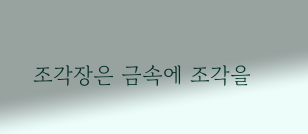조각장은 금속에 조각을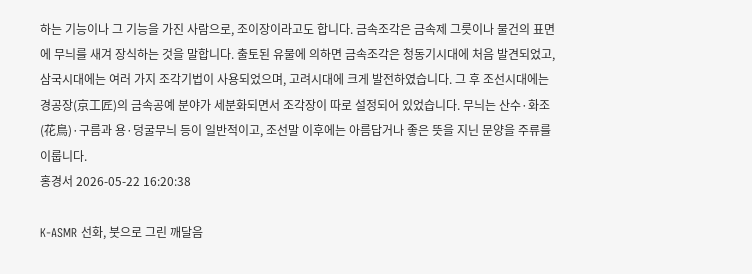하는 기능이나 그 기능을 가진 사람으로, 조이장이라고도 합니다. 금속조각은 금속제 그릇이나 물건의 표면에 무늬를 새겨 장식하는 것을 말합니다. 출토된 유물에 의하면 금속조각은 청동기시대에 처음 발견되었고, 삼국시대에는 여러 가지 조각기법이 사용되었으며, 고려시대에 크게 발전하였습니다. 그 후 조선시대에는 경공장(京工匠)의 금속공예 분야가 세분화되면서 조각장이 따로 설정되어 있었습니다. 무늬는 산수·화조(花鳥)·구름과 용·덩굴무늬 등이 일반적이고, 조선말 이후에는 아름답거나 좋은 뜻을 지닌 문양을 주류를 이룹니다.
홍경서 2026-05-22 16:20:38

K-ASMR 선화, 붓으로 그린 깨달음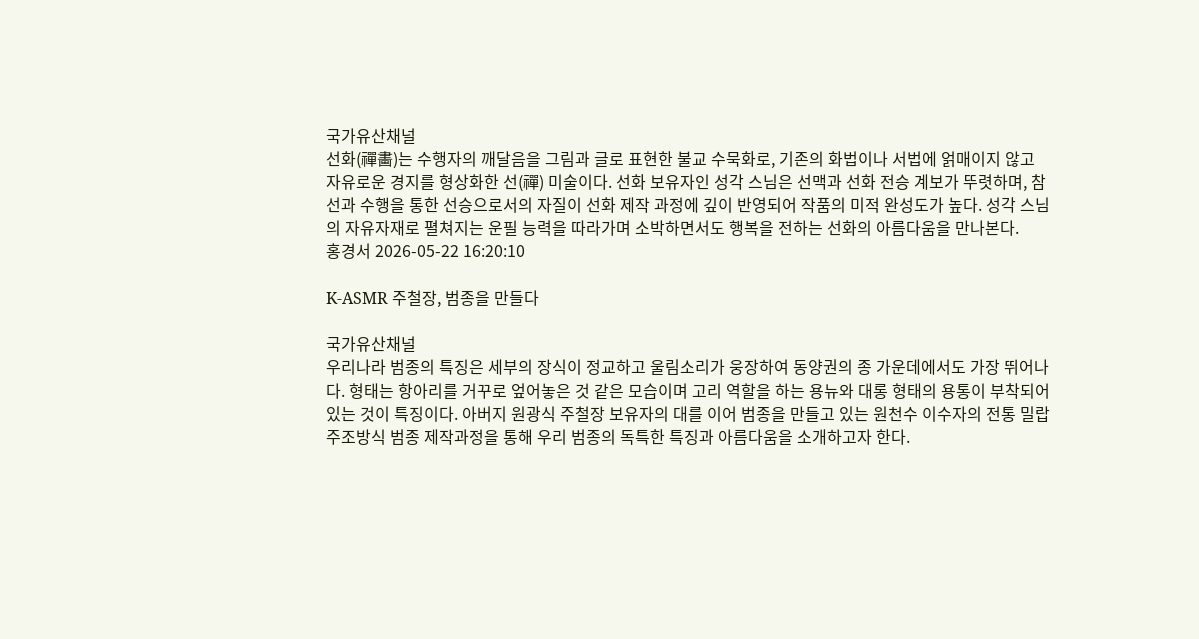국가유산채널
선화(禪畵)는 수행자의 깨달음을 그림과 글로 표현한 불교 수묵화로, 기존의 화법이나 서법에 얽매이지 않고 자유로운 경지를 형상화한 선(禪) 미술이다. 선화 보유자인 성각 스님은 선맥과 선화 전승 계보가 뚜렷하며, 참선과 수행을 통한 선승으로서의 자질이 선화 제작 과정에 깊이 반영되어 작품의 미적 완성도가 높다. 성각 스님의 자유자재로 펼쳐지는 운필 능력을 따라가며 소박하면서도 행복을 전하는 선화의 아름다움을 만나본다.
홍경서 2026-05-22 16:20:10

K-ASMR 주철장, 범종을 만들다

국가유산채널
우리나라 범종의 특징은 세부의 장식이 정교하고 울림소리가 웅장하여 동양권의 종 가운데에서도 가장 뛰어나다. 형태는 항아리를 거꾸로 엎어놓은 것 같은 모습이며 고리 역할을 하는 용뉴와 대롱 형태의 용통이 부착되어 있는 것이 특징이다. 아버지 원광식 주철장 보유자의 대를 이어 범종을 만들고 있는 원천수 이수자의 전통 밀랍주조방식 범종 제작과정을 통해 우리 범종의 독특한 특징과 아름다움을 소개하고자 한다.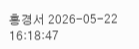홍경서 2026-05-22 16:18:47